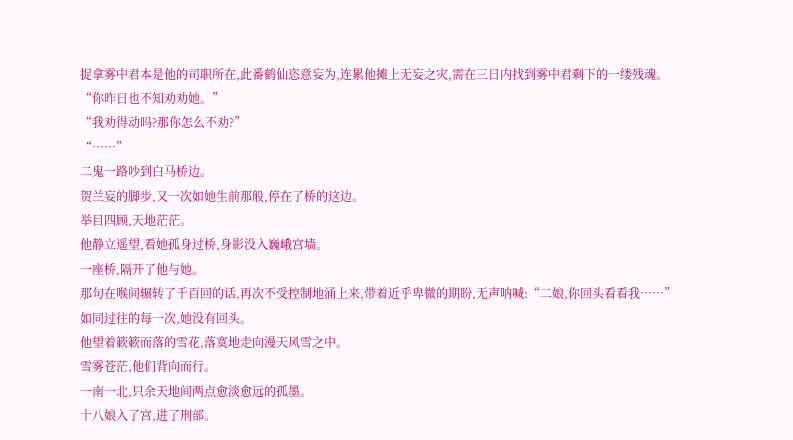捉拿雾中君本是他的司职所在,此番鹤仙恣意妄为,连累他摊上无妄之灾,需在三日内找到雾中君剩下的一缕残魂。
“你昨日也不知劝劝她。”
“我劝得动吗?那你怎么不劝?”
“……”
二鬼一路吵到白马桥边。
贺兰妄的脚步,又一次如她生前那般,停在了桥的这边。
举目四顾,天地茫茫。
他静立遥望,看她孤身过桥,身影没入巍峨宫墙。
一座桥,隔开了他与她。
那句在喉间辗转了千百回的话,再次不受控制地涌上来,带着近乎卑微的期盼,无声呐喊:“二娘,你回头看看我……”
如同过往的每一次,她没有回头。
他望着簌簌而落的雪花,落寞地走向漫天风雪之中。
雪雾苍茫,他们背向而行。
一南一北,只余天地间两点愈淡愈远的孤墨。
十八娘入了宫,进了刑部。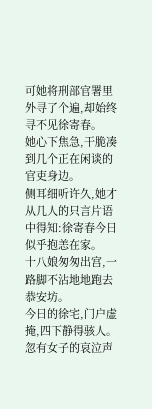可她将刑部官署里外寻了个遍,却始终寻不见徐寄春。
她心下焦急,干脆凑到几个正在闲谈的官吏身边。
侧耳细听许久,她才从几人的只言片语中得知:徐寄春今日似乎抱恙在家。
十八娘匆匆出宫,一路脚不沾地地跑去恭安坊。
今日的徐宅,门户虚掩,四下静得骇人。
忽有女子的哀泣声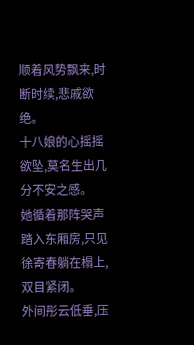顺着风势飘来,时断时续,悲戚欲绝。
十八娘的心摇摇欲坠,莫名生出几分不安之感。
她循着那阵哭声踏入东厢房,只见徐寄春躺在榻上,双目紧闭。
外间彤云低垂,压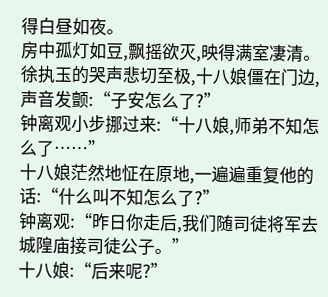得白昼如夜。
房中孤灯如豆,飘摇欲灭,映得满室凄清。
徐执玉的哭声悲切至极,十八娘僵在门边,声音发颤:“子安怎么了?”
钟离观小步挪过来:“十八娘,师弟不知怎么了……”
十八娘茫然地怔在原地,一遍遍重复他的话:“什么叫不知怎么了?”
钟离观:“昨日你走后,我们随司徒将军去城隍庙接司徒公子。”
十八娘:“后来呢?”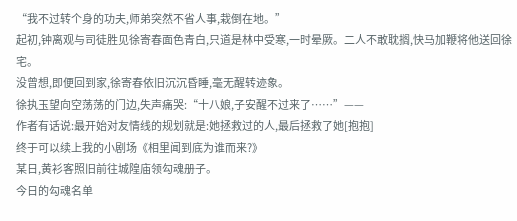“我不过转个身的功夫,师弟突然不省人事,栽倒在地。”
起初,钟离观与司徒胜见徐寄春面色青白,只道是林中受寒,一时晕厥。二人不敢耽搁,快马加鞭将他送回徐宅。
没曾想,即便回到家,徐寄春依旧沉沉昏睡,毫无醒转迹象。
徐执玉望向空荡荡的门边,失声痛哭:“十八娘,子安醒不过来了……”——
作者有话说:最开始对友情线的规划就是:她拯救过的人,最后拯救了她[抱抱]
终于可以续上我的小剧场《相里闻到底为谁而来?》
某日,黄衫客照旧前往城隍庙领勾魂册子。
今日的勾魂名单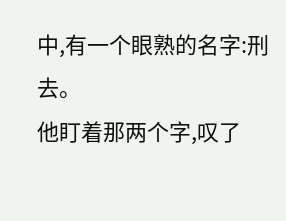中,有一个眼熟的名字:刑去。
他盯着那两个字,叹了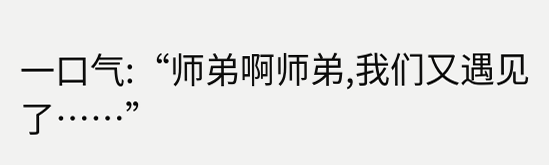一口气:“师弟啊师弟,我们又遇见了……”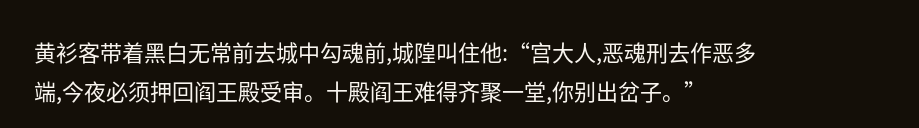黄衫客带着黑白无常前去城中勾魂前,城隍叫住他:“宫大人,恶魂刑去作恶多端,今夜必须押回阎王殿受审。十殿阎王难得齐聚一堂,你别出岔子。”